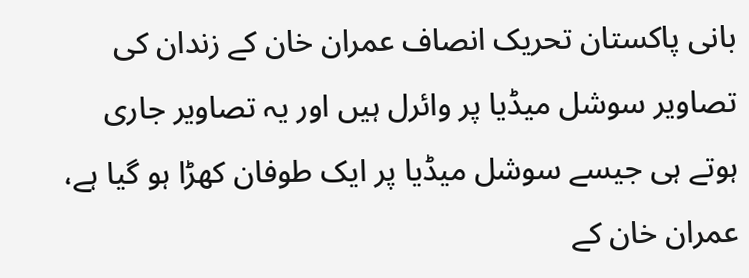بانی پاکستان تحریک انصاف عمران خان کے زندان کی تصاویر سوشل میڈیا پر وائرل ہیں اور یہ تصاویر جاری ہوتے ہی جیسے سوشل میڈیا پر ایک طوفان کھڑا ہو گیا ہے، عمران خان کے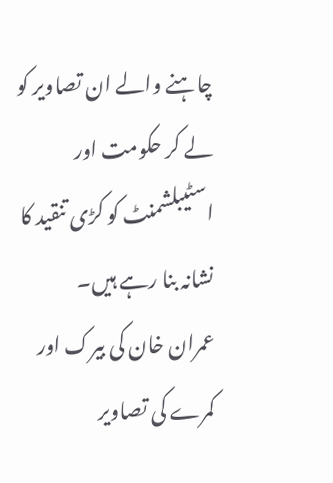چاہنے والے ان تصاویر کو لے کر حکومت اور اسٹیبلشمنٹ کو کڑی تنقید کا نشانہ بنا رہے ہیں۔
عمران خان کی بیرک اور کمرے کی تصاویر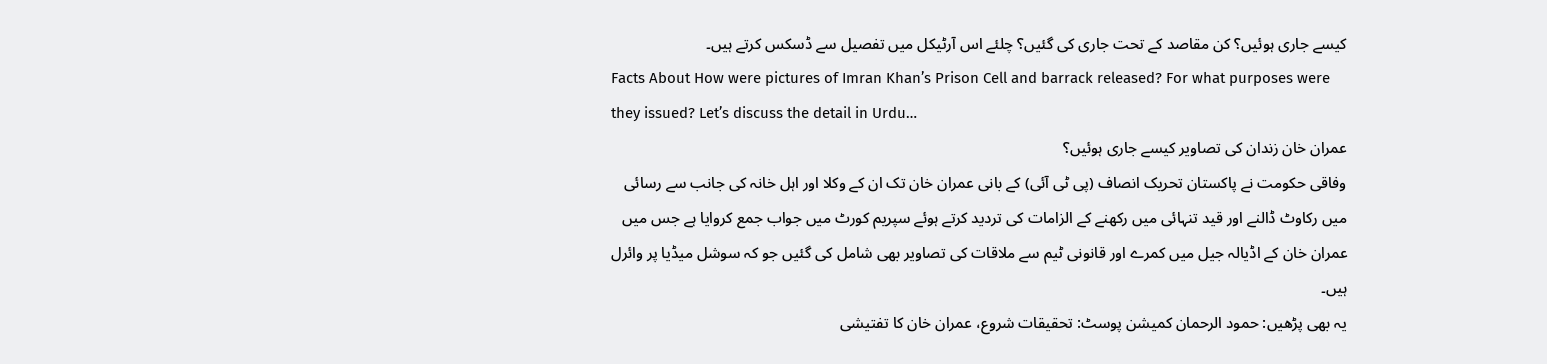کیسے جاری ہوئیں؟ کن مقاصد کے تحت جاری کی گئیں؟ چلئے اس آرٹیکل میں تفصیل سے ڈسکس کرتے ہیں۔
Facts About How were pictures of Imran Khan’s Prison Cell and barrack released? For what purposes were they issued? Let’s discuss the detail in Urdu…
عمران خان زندان کی تصاویر کیسے جاری ہوئیں؟
وفاقی حکومت نے پاکستان تحریک انصاف (پی ٹی آئی) کے بانی عمران خان تک ان کے وکلا اور اہل خانہ کی جانب سے رسائی میں رکاوٹ ڈالنے اور قید تنہائی میں رکھنے کے الزامات کی تردید کرتے ہوئے سپریم کورٹ میں جواب جمع کروایا ہے جس میں عمران خان کے اڈیالہ جیل میں کمرے اور قانونی ٹیم سے ملاقات کی تصاویر بھی شامل کی گئیں جو کہ سوشل میڈیا پر وائرل ہیں۔
یہ بھی پڑھیں: حمود الرحمان کمیشن پوسٹ: تحقیقات شروع، عمران خان کا تفتیشی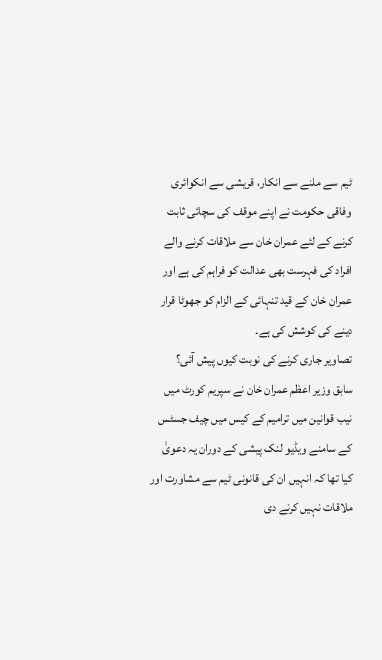ٹیم سے ملنے سے انکار، قریشی سے انکوائری
وفاقی حکومت نے اپنے موقف کی سچائی ثابت کرنے کے لئے عمران خان سے ملاقات کرنے والے افراد کی فہرست بھی عدالت کو فراہم کی ہے اور عمران خان کے قید تنہائی کے الزام کو جھوٹا قرار دینے کی کوشش کی ہے۔
تصاویر جاری کرنے کی نوبت کیوں پیش آئی؟
سابق وزیر اعظم عمران خان نے سپریم کورٹ میں نیب قوانین میں ترامیم کے کیس میں چیف جسٹس کے سامنے ویڈیو لنک پیشی کے دوران یہ دعویٰ کیا تھا کہ انہیں ان کی قانونی ٹیم سے مشاورت اور ملاقات نہیں کرنے دی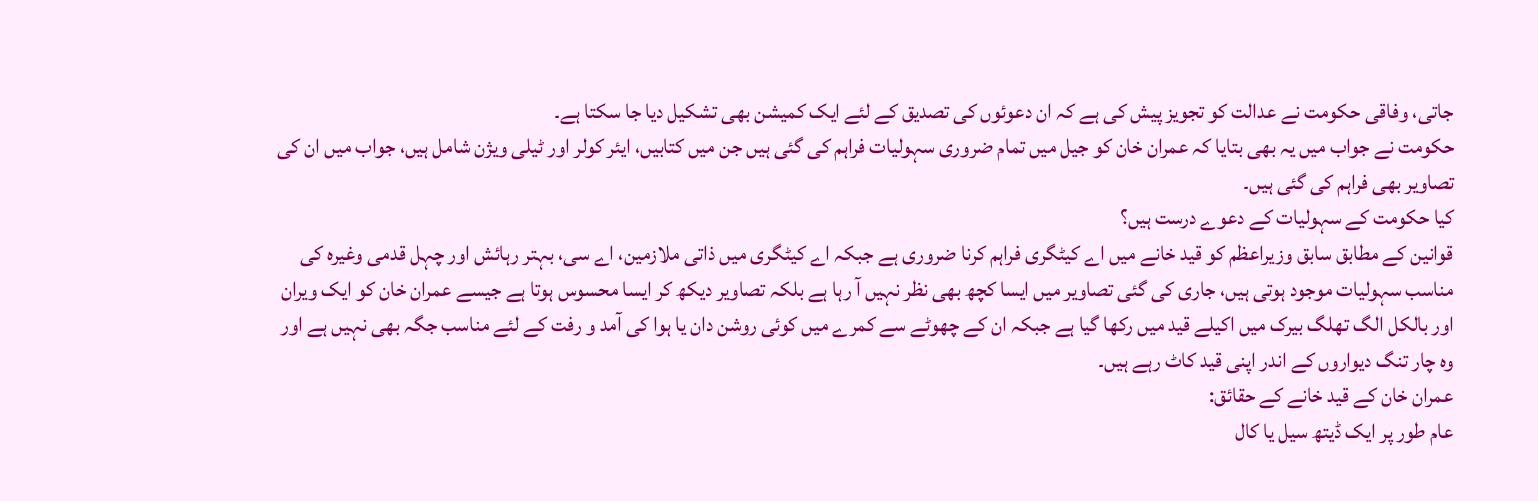جاتی، وفاقی حکومت نے عدالت کو تجویز پیش کی ہے کہ ان دعوئوں کی تصدیق کے لئے ایک کمیشن بھی تشکیل دیا جا سکتا ہے۔
حکومت نے جواب میں یہ بھی بتایا کہ عمران خان کو جیل میں تمام ضروری سہولیات فراہم کی گئی ہیں جن میں کتابیں، ایئر کولر اور ٹیلی ویژن شامل ہیں، جواب میں ان کی تصاویر بھی فراہم کی گئی ہیں۔
کیا حکومت کے سہولیات کے دعوے درست ہیں؟
قوانین کے مطابق سابق وزیراعظم کو قید خانے میں اے کیٹگری فراہم کرنا ضروری ہے جبکہ اے کیٹگری میں ذاتی ملازمین، اے سی، بہتر رہائش اور چہل قدمی وغیرہ کی مناسب سہولیات موجود ہوتی ہیں، جاری کی گئی تصاویر میں ایسا کچھ بھی نظر نہیں آ رہا ہے بلکہ تصاویر دیکھ کر ایسا محسوس ہوتا ہے جیسے عمران خان کو ایک ویران اور بالکل الگ تھلگ بیرک میں اکیلے قید میں رکھا گیا ہے جبکہ ان کے چھوٹے سے کمرے میں کوئی روشن دان یا ہوا کی آمد و رفت کے لئے مناسب جگہ بھی نہیں ہے اور وہ چار تنگ دیواروں کے اندر اپنی قید کاٹ رہے ہیں۔
عمران خان کے قید خانے کے حقائق:
عام طور پر ایک ڈیتھ سیل یا کال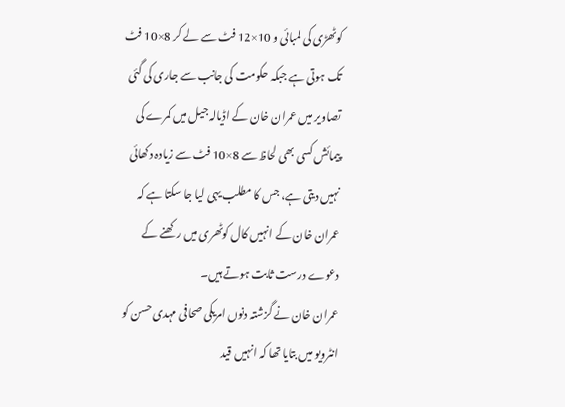کوٹھڑی کی لمبائی و 10×12 فٹ سے لے کر 8×10 فٹ تک ہوتی ہے جبکہ حکومت کی جانب سے جاری کی گئی تصاویر میں عمران خان کے اڈیالہ جیل میں کمرے کی پیمائش کسی بھی لحاظ سے 8×10 فٹ سے زیادہ دکھائی نہیں دیتی ہے، جس کا مطلب یہی لیا جا سکتا ہے کہ عمران خان کے انہیں کال کوٹھری میں رکھنے کے دعوے درست ثابت ہوتے ہیں۔
عمران خان نے گزشتہ دنوں امریکی صحافی مہدی حسن کو انٹرویو میں بتایا تھا کہ انہیں قید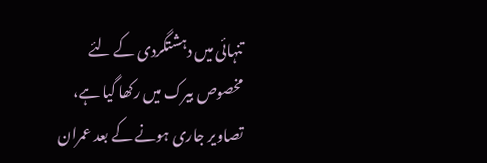تنہائی میں دہشتگردی کے لئے مخصوص بیرک میں رکھا گیا ہے، تصاویر جاری ہونے کے بعد عمران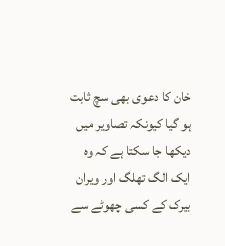خان کا دعوی بھی سچ ثابت ہو گیا کیونکہ تصاویر میں دیکھا جا سکتا ہے کہ وہ ایک الگ تھلگ اور ویران بیرک کے کسی چھوٹے سے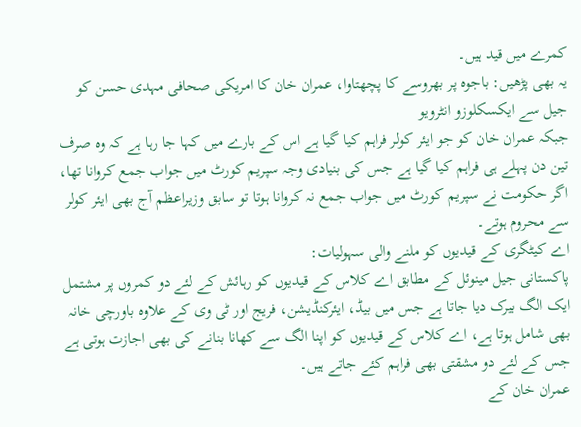کمرے میں قید ہیں۔
یہ بھی پڑھیں: باجوہ پر بھروسے کا پچھتاوا، عمران خان کا امریکی صحافی مہدی حسن کو جیل سے ایکسکلوزو انٹرویو
جبکہ عمران خان کو جو ایئر کولر فراہم کیا گیا ہے اس کے بارے میں کہا جا رہا ہے کہ وہ صرف تین دن پہلے ہی فراہم کیا گیا ہے جس کی بنیادی وجہ سپریم کورٹ میں جواب جمع کروانا تھا، اگر حکومت نے سپریم کورٹ میں جواب جمع نہ کروانا ہوتا تو سابق وزیراعظم آج بھی ایئر کولر سے محروم ہوتے۔
اے کیٹگری کے قیدیوں کو ملنے والی سہولیات:
پاکستانی جیل مینوئل کے مطابق اے کلاس کے قیدیوں کو رہائش کے لئے دو کمروں پر مشتمل ایک الگ بیرک دیا جاتا ہے جس میں بیڈ، ایئرکنڈیشن، فریج اور ٹی وی کے علاوہ باورچی خانہ بھی شامل ہوتا ہے، اے کلاس کے قیدیوں کو اپنا الگ سے کھانا بنانے کی بھی اجازت ہوتی ہے جس کے لئے دو مشقتی بھی فراہم کئے جاتے ہیں۔
عمران خان کے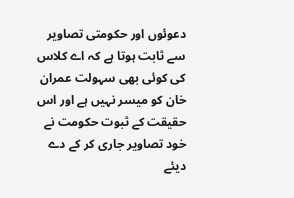دعوئوں اور حکومتی تصاویر سے ثابت ہوتا ہے کہ اے کلاس کی کوئی بھی سہولت عمران خان کو میسر نہیں ہے اور اس حقیقت کے ثبوت حکومت نے خود تصاویر جاری کر کے دے دیئے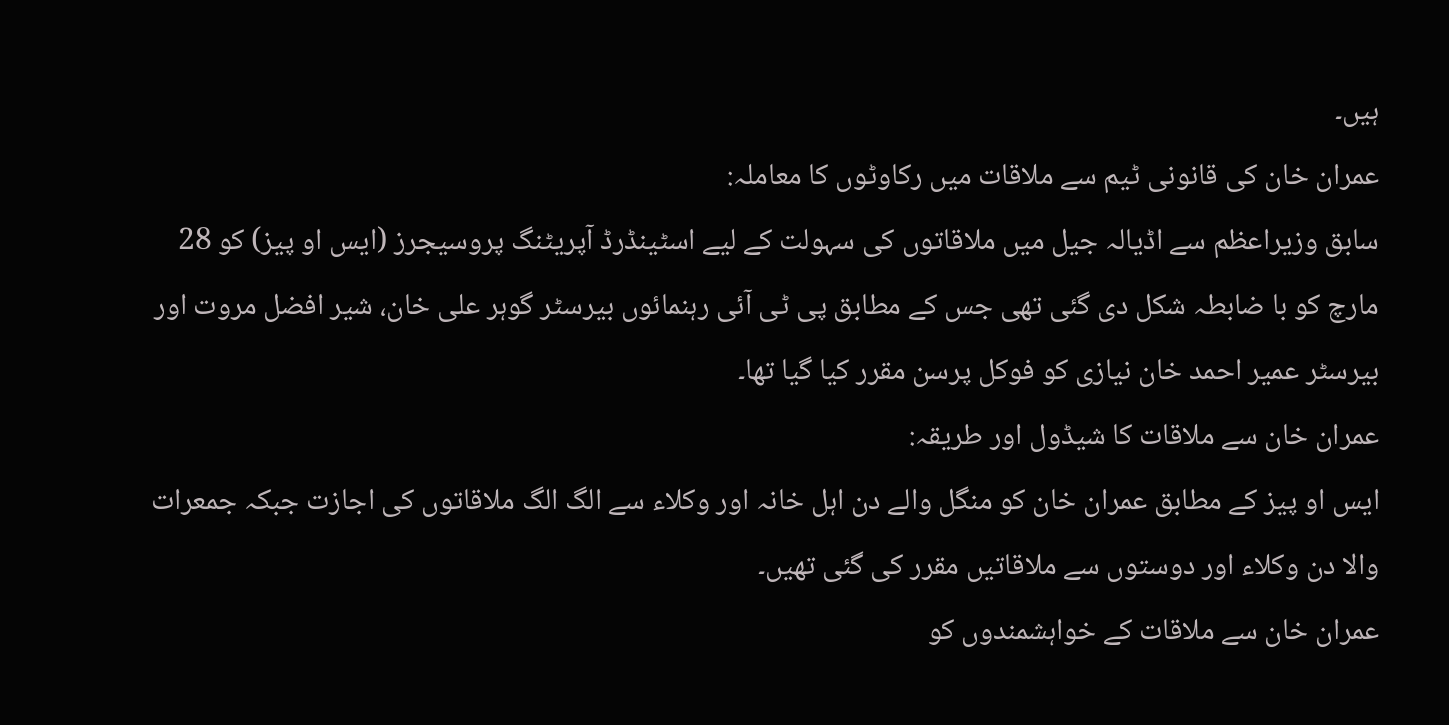ہیں۔
عمران خان کی قانونی ٹیم سے ملاقات میں رکاوٹوں کا معاملہ:
سابق وزیراعظم سے اڈیالہ جیل میں ملاقاتوں کی سہولت کے لیے اسٹینڈرڈ آپریٹنگ پروسیجرز (ایس او پیز) کو 28 مارچ کو با ضابطہ شکل دی گئی تھی جس کے مطابق پی ٹی آئی رہنمائوں بیرسٹر گوہر علی خان، شیر افضل مروت اور بیرسٹر عمیر احمد خان نیازی کو فوکل پرسن مقرر کیا گیا تھا۔
عمران خان سے ملاقات کا شیڈول اور طریقہ:
ایس او پیز کے مطابق عمران خان کو منگل والے دن اہل خانہ اور وکلاء سے الگ الگ ملاقاتوں کی اجازت جبکہ جمعرات والا دن وکلاء اور دوستوں سے ملاقاتیں مقرر کی گئی تھیں۔
عمران خان سے ملاقات کے خواہشمندوں کو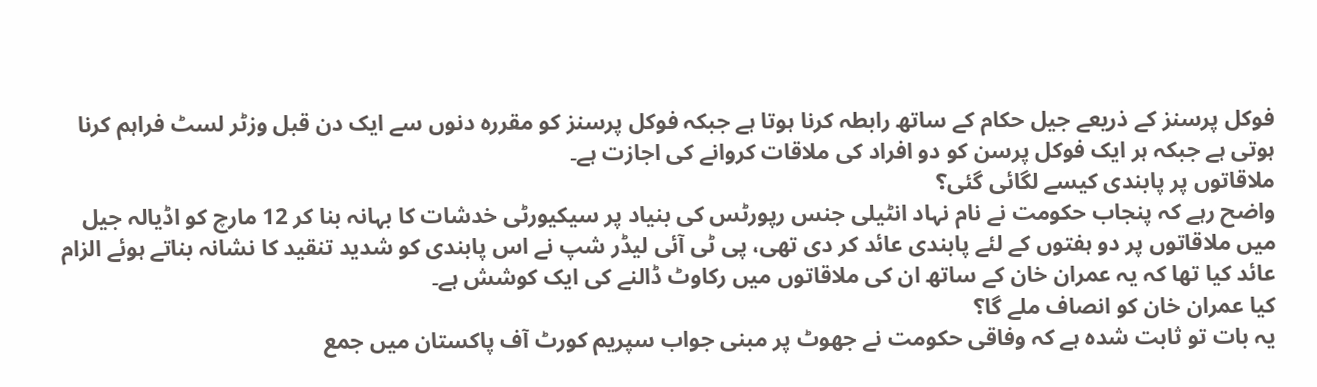فوکل پرسنز کے ذریعے جیل حکام کے ساتھ رابطہ کرنا ہوتا ہے جبکہ فوکل پرسنز کو مقررہ دنوں سے ایک دن قبل وزٹر لسٹ فراہم کرنا ہوتی ہے جبکہ ہر ایک فوکل پرسن کو دو افراد کی ملاقات کروانے کی اجازت ہے۔
ملاقاتوں پر پابندی کیسے لگائی گئی؟
واضح رہے کہ پنجاب حکومت نے نام نہاد انٹیلی جنس رپورٹس کی بنیاد پر سیکیورٹی خدشات کا بہانہ بنا کر 12 مارچ کو اڈیالہ جیل میں ملاقاتوں پر دو ہفتوں کے لئے پابندی عائد کر دی تھی، پی ٹی آئی لیڈر شپ نے اس پابندی کو شدید تنقید کا نشانہ بناتے ہوئے الزام عائد کیا تھا کہ یہ عمران خان کے ساتھ ان کی ملاقاتوں میں رکاوٹ ڈالنے کی ایک کوشش ہے۔
کیا عمران خان کو انصاف ملے گا؟
یہ بات تو ثابت شدہ ہے کہ وفاقی حکومت نے جھوٹ پر مبنی جواب سپریم کورٹ آف پاکستان میں جمع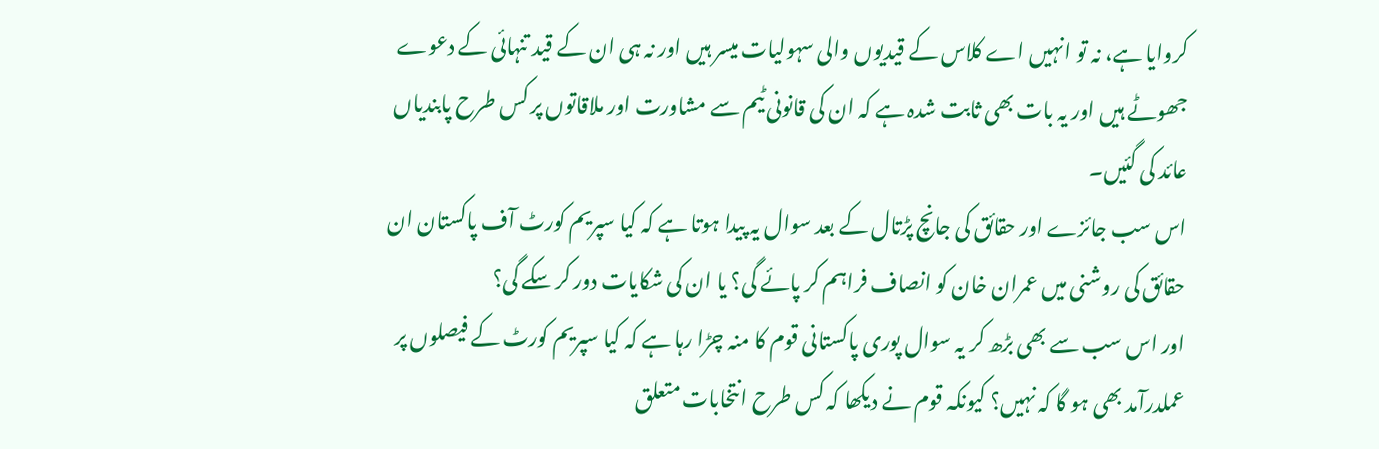کروایا ہے، نہ تو انہیں اے کلاس کے قیدیوں والی سہولیات میسر ہیں اور نہ ہی ان کے قید تنہائی کے دعوے جھوٹے ہیں اور یہ بات بھی ثابت شدہ ہے کہ ان کی قانونی ٹیم سے مشاورت اور ملاقاتوں پر کس طرح پابندیاں عائد کی گئیں۔
اس سب جائزے اور حقائق کی جانچ پڑتال کے بعد سوال یہ پیدا ہوتا ہے کہ کیا سپریم کورٹ آف پاکستان ان حقائق کی روشنی میں عمران خان کو انصاف فراہم کر پائے گی؟ یا ان کی شکایات دور کر سکے گی؟
اور اس سب سے بھی بڑھ کر یہ سوال پوری پاکستانی قوم کا منہ چڑا رہا ہے کہ کیا سپریم کورٹ کے فیصلوں پر عملدرآمد بھی ہو گا کہ نہیں؟ کیونکہ قوم نے دیکھا کہ کس طرح انتخابات متعلق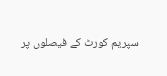سپریم کورٹ کے فیصلوں پر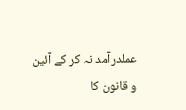عملدرآمد نہ کر کے آئین و قانون کا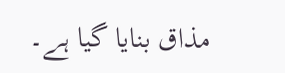مذاق بنایا گیا ہے۔